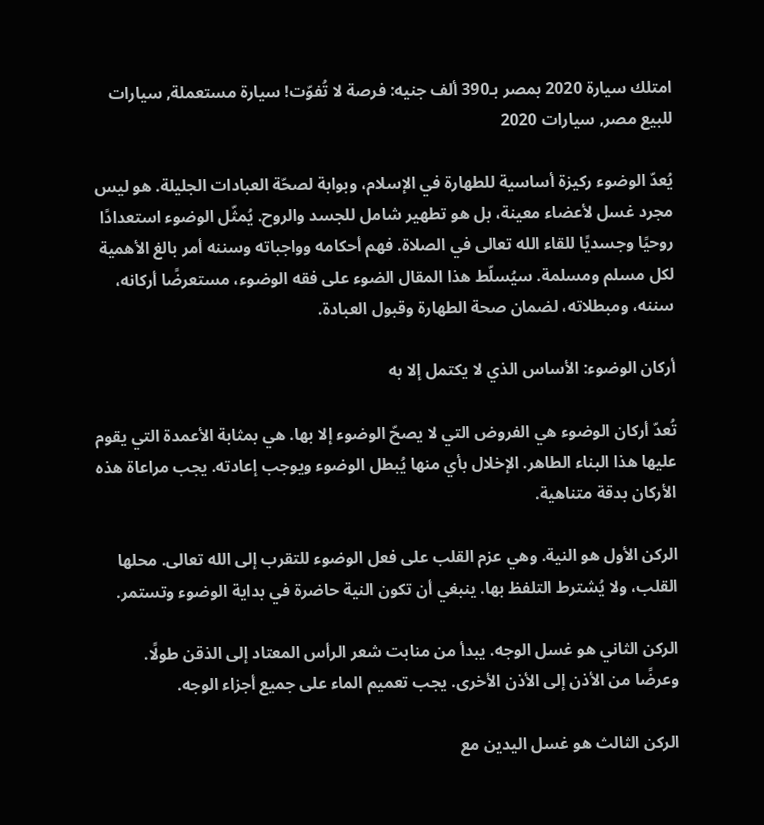امتلك سيارة 2020 بمصر بـ390 ألف جنيه: فرصة لا تُفوّت! سيارة مستعملة, سيارات للبيع مصر, سيارات 2020

يُعدّ الوضوء ركيزة أساسية للطهارة في الإسلام، وبوابة لصحّة العبادات الجليلة. هو ليس مجرد غسل لأعضاء معينة، بل هو تطهير شامل للجسد والروح. يُمثّل الوضوء استعدادًا روحيًا وجسديًا للقاء الله تعالى في الصلاة. فهم أحكامه وواجباته وسننه أمر بالغ الأهمية لكل مسلم ومسلمة. سيُسلّط هذا المقال الضوء على فقه الوضوء، مستعرضًا أركانه، سننه، ومبطلاته، لضمان صحة الطهارة وقبول العبادة.

أركان الوضوء: الأساس الذي لا يكتمل إلا به

تُعدّ أركان الوضوء هي الفروض التي لا يصحّ الوضوء إلا بها. هي بمثابة الأعمدة التي يقوم عليها هذا البناء الطاهر. الإخلال بأي منها يُبطل الوضوء ويوجب إعادته. يجب مراعاة هذه الأركان بدقة متناهية.

الركن الأول هو النية. وهي عزم القلب على فعل الوضوء للتقرب إلى الله تعالى. محلها القلب، ولا يُشترط التلفظ بها. ينبغي أن تكون النية حاضرة في بداية الوضوء وتستمر.

الركن الثاني هو غسل الوجه. يبدأ من منابت شعر الرأس المعتاد إلى الذقن طولًا. وعرضًا من الأذن إلى الأذن الأخرى. يجب تعميم الماء على جميع أجزاء الوجه.

الركن الثالث هو غسل اليدين مع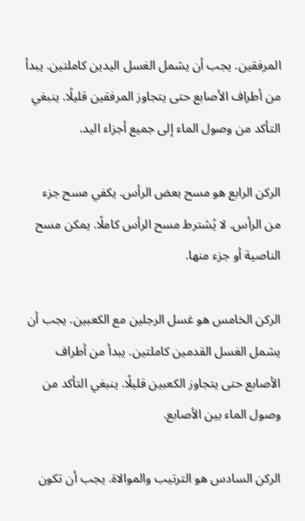المرفقين. يجب أن يشمل الغسل اليدين كاملتين. يبدأ من أطراف الأصابع حتى يتجاوز المرفقين قليلًا. ينبغي التأكد من وصول الماء إلى جميع أجزاء اليد.

الركن الرابع هو مسح بعض الرأس. يكفي مسح جزء من الرأس. لا يُشترط مسح الرأس كاملًا. يمكن مسح الناصية أو جزء منها.

الركن الخامس هو غسل الرجلين مع الكعبين. يجب أن يشمل الغسل القدمين كاملتين. يبدأ من أطراف الأصابع حتى يتجاوز الكعبين قليلًا. ينبغي التأكد من وصول الماء بين الأصابع.

الركن السادس هو الترتيب والموالاة. يجب أن تكون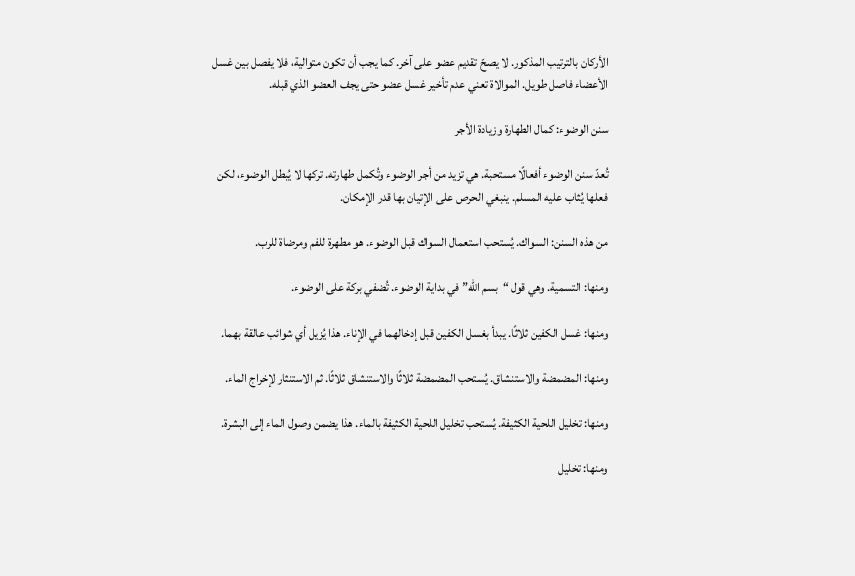الأركان بالترتيب المذكور. لا يصحّ تقديم عضو على آخر. كما يجب أن تكون متوالية، فلا يفصل بين غسل الأعضاء فاصل طويل. الموالاة تعني عدم تأخير غسل عضو حتى يجف العضو الذي قبله.

سنن الوضوء: كمال الطهارة وزيادة الأجر

تُعدّ سنن الوضوء أفعالًا مستحبة. هي تزيد من أجر الوضوء وتُكمل طهارته. تركها لا يُبطل الوضوء، لكن فعلها يُثاب عليه المسلم. ينبغي الحرص على الإتيان بها قدر الإمكان.

من هذه السنن: السواك. يُستحب استعمال السواك قبل الوضوء. هو مطهرة للفم ومرضاة للرب.

ومنها: التسمية. وهي قول “بسم الله” في بداية الوضوء. تُضفي بركة على الوضوء.

ومنها: غسل الكفين ثلاثًا. يبدأ بغسل الكفين قبل إدخالهما في الإناء. هذا يُزيل أي شوائب عالقة بهما.

ومنها: المضمضة والاستنشاق. يُستحب المضمضة ثلاثًا والاستنشاق ثلاثًا. ثم الاستنثار لإخراج الماء.

ومنها: تخليل اللحية الكثيفة. يُستحب تخليل اللحية الكثيفة بالماء. هذا يضمن وصول الماء إلى البشرة.

ومنها: تخليل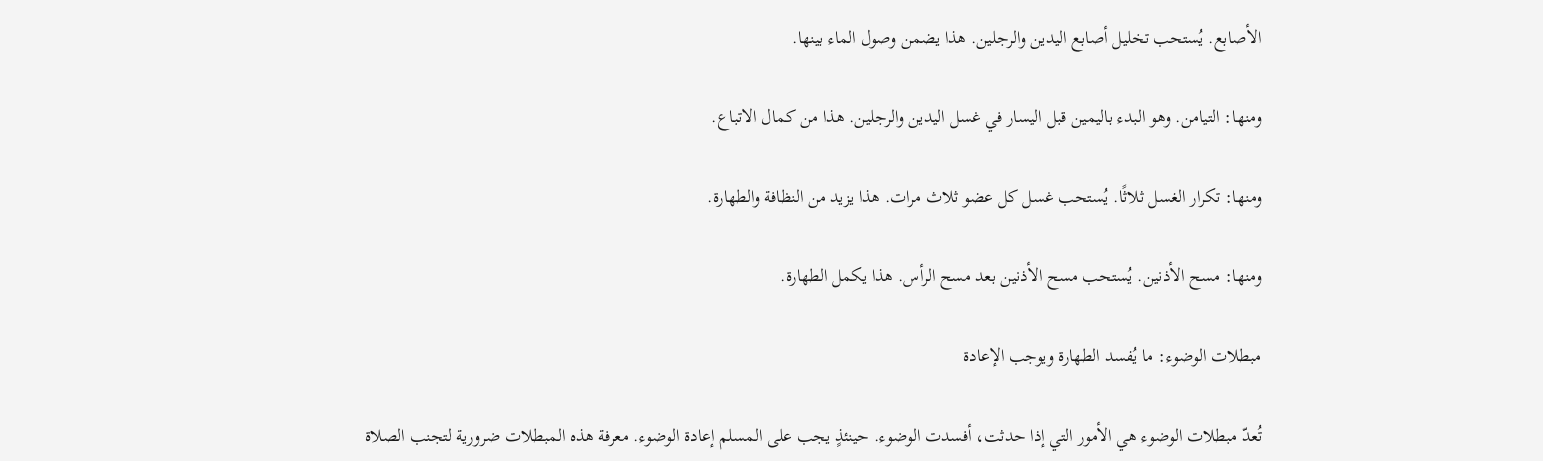الأصابع. يُستحب تخليل أصابع اليدين والرجلين. هذا يضمن وصول الماء بينها.

ومنها: التيامن. وهو البدء باليمين قبل اليسار في غسل اليدين والرجلين. هذا من كمال الاتباع.

ومنها: تكرار الغسل ثلاثًا. يُستحب غسل كل عضو ثلاث مرات. هذا يزيد من النظافة والطهارة.

ومنها: مسح الأذنين. يُستحب مسح الأذنين بعد مسح الرأس. هذا يكمل الطهارة.

مبطلات الوضوء: ما يُفسد الطهارة ويوجب الإعادة

تُعدّ مبطلات الوضوء هي الأمور التي إذا حدثت، أفسدت الوضوء. حينئذٍ يجب على المسلم إعادة الوضوء. معرفة هذه المبطلات ضرورية لتجنب الصلاة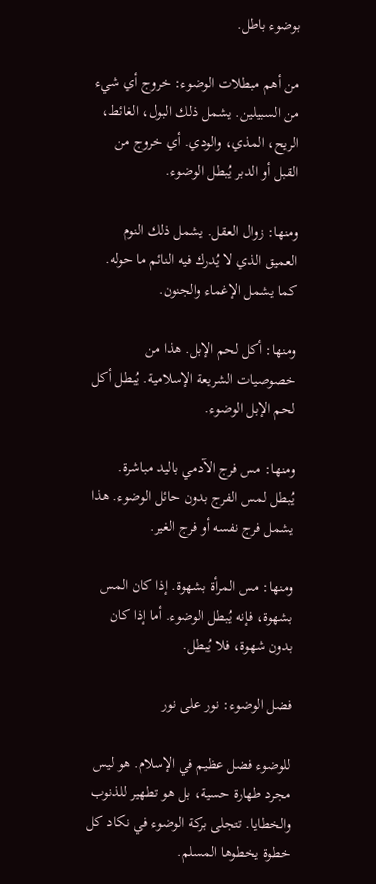بوضوء باطل.

من أهم مبطلات الوضوء: خروج أي شيء من السبيلين. يشمل ذلك البول، الغائط، الريح، المذي، والودي. أي خروج من القبل أو الدبر يُبطل الوضوء.

ومنها: زوال العقل. يشمل ذلك النوم العميق الذي لا يُدرك فيه النائم ما حوله. كما يشمل الإغماء والجنون.

ومنها: أكل لحم الإبل. هذا من خصوصيات الشريعة الإسلامية. يُبطل أكل لحم الإبل الوضوء.

ومنها: مس فرج الآدمي باليد مباشرة. يُبطل لمس الفرج بدون حائل الوضوء. هذا يشمل فرج نفسه أو فرج الغير.

ومنها: مس المرأة بشهوة. إذا كان المس بشهوة، فإنه يُبطل الوضوء. أما إذا كان بدون شهوة، فلا يُبطل.

فضل الوضوء: نور على نور

للوضوء فضل عظيم في الإسلام. هو ليس مجرد طهارة حسية، بل هو تطهير للذنوب والخطايا. تتجلى بركة الوضوء في نكاد كل خطوة يخطوها المسلم.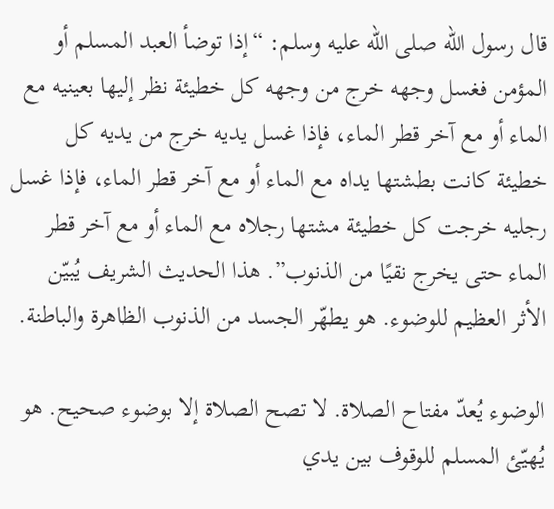قال رسول الله صلى الله عليه وسلم: “إذا توضأ العبد المسلم أو المؤمن فغسل وجهه خرج من وجهه كل خطيئة نظر إليها بعينيه مع الماء أو مع آخر قطر الماء، فإذا غسل يديه خرج من يديه كل خطيئة كانت بطشتها يداه مع الماء أو مع آخر قطر الماء، فإذا غسل رجليه خرجت كل خطيئة مشتها رجلاه مع الماء أو مع آخر قطر الماء حتى يخرج نقيًا من الذنوب”. هذا الحديث الشريف يُبيّن الأثر العظيم للوضوء. هو يطهّر الجسد من الذنوب الظاهرة والباطنة.

الوضوء يُعدّ مفتاح الصلاة. لا تصح الصلاة إلا بوضوء صحيح. هو يُهيّئ المسلم للوقوف بين يدي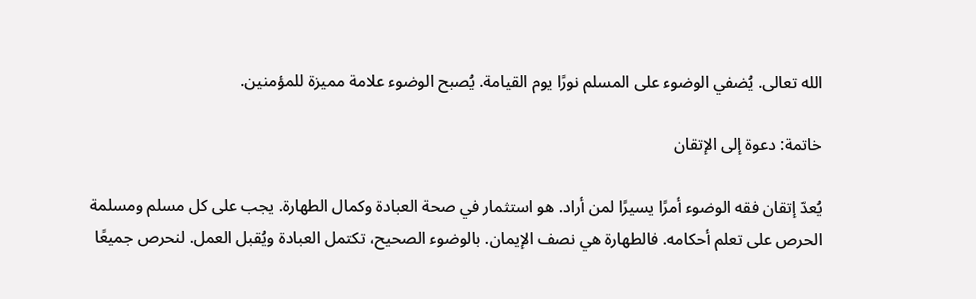الله تعالى. يُضفي الوضوء على المسلم نورًا يوم القيامة. يُصبح الوضوء علامة مميزة للمؤمنين.

خاتمة: دعوة إلى الإتقان

يُعدّ إتقان فقه الوضوء أمرًا يسيرًا لمن أراد. هو استثمار في صحة العبادة وكمال الطهارة. يجب على كل مسلم ومسلمة الحرص على تعلم أحكامه. فالطهارة هي نصف الإيمان. بالوضوء الصحيح، تكتمل العبادة ويُقبل العمل. لنحرص جميعًا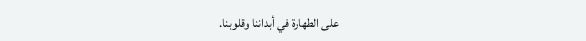على الطهارة في أبداننا وقلوبنا.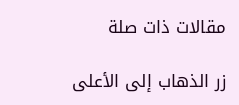مقالات ذات صلة

زر الذهاب إلى الأعلى